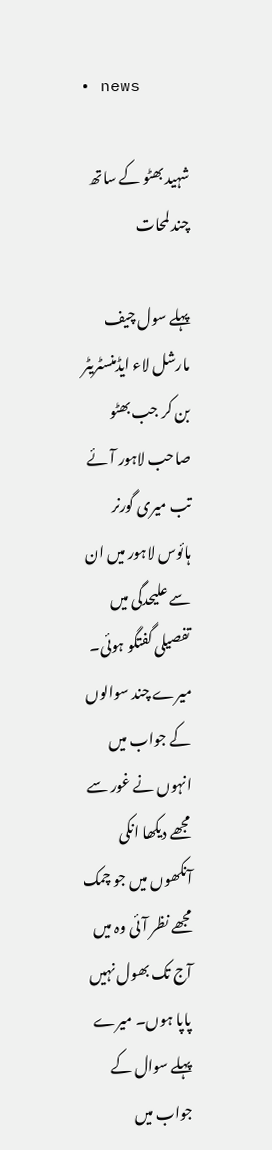• news

شہید بھٹو کے ساتھ چند لمحات

پہلے سول چیف مارشل لاء ایڈمنسٹریٹر بن کر جب بھٹو صاحب لاہور آئے تب میری گورنر ہائوس لاہور میں ان سے علیحدگی میں تفصیلی گفتگو ہوئی۔ میرے چند سوالوں کے جواب میں انہوں نے غور سے مجھے دیکھا انکی آنکھوں میں جو چمک مجھے نظر آئی وہ میں آج تک بھول نہیں پاپا ہوں۔ میرے پہلے سوال کے جواب میں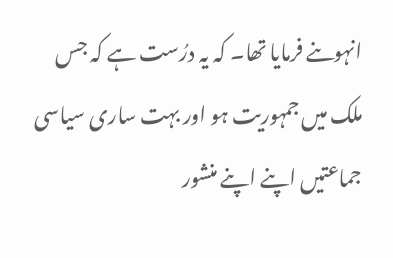انہوںنے فرمایا تھا۔ کہ یہ درُست ہے کہ جس ملک میں جمہوریت ہو اور بہت ساری سیاسی جماعتیں اپنے اپنے منشور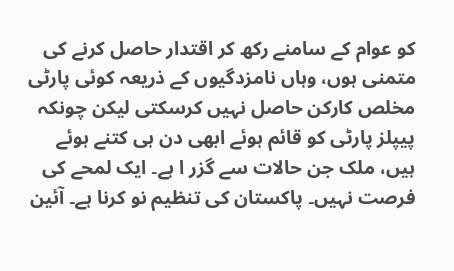کو عوام کے سامنے رکھ کر اقتدار حاصل کرنے کی متمنی ہوں، وہاں نامزدگیوں کے ذریعہ کوئی پارٹی مخلص کارکن حاصل نہیں کرسکتی لیکن چونکہ پیپلز پارٹی کو قائم ہوئے ابھی دن ہی کتنے ہوئے ہیں، ملک جن حالات سے گزر ا ہے۔ ایک لمحے کی فرصت نہیں۔ پاکستان کی تنظیم نو کرنا ہے۔ آئین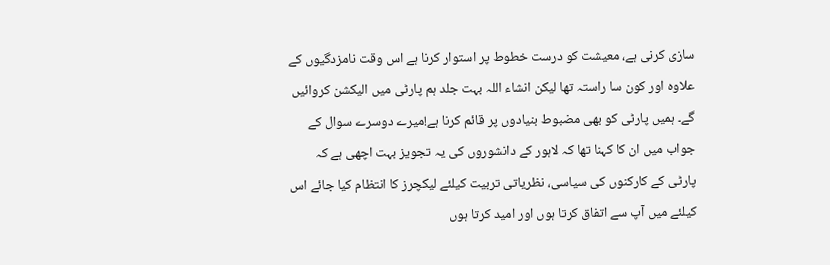سازی کرنی ہے، معیشت کو درست خطوط پر استوار کرنا ہے اس وقت نامزدگیوں کے علاوہ اور کون سا راستہ تھا لیکن انشاء اللہ بہت جلد ہم پارٹی میں الیکشن کروائیں گے۔ ہمیں پارٹی کو بھی مضبوط بنیادوں پر قائم کرنا ہے!میرے دوسرے سوال کے جواب میں ان کا کہنا تھا کہ لاہور کے دانشوروں کی یہ تجویز بہت اچھی ہے کہ پارٹی کے کارکنوں کی سیاسی، نظریاتی تربیت کیلئے لیکچرز کا انتظام کیا جائے اس کیلئے میں آپ سے اتفاق کرتا ہوں اور امید کرتا ہوں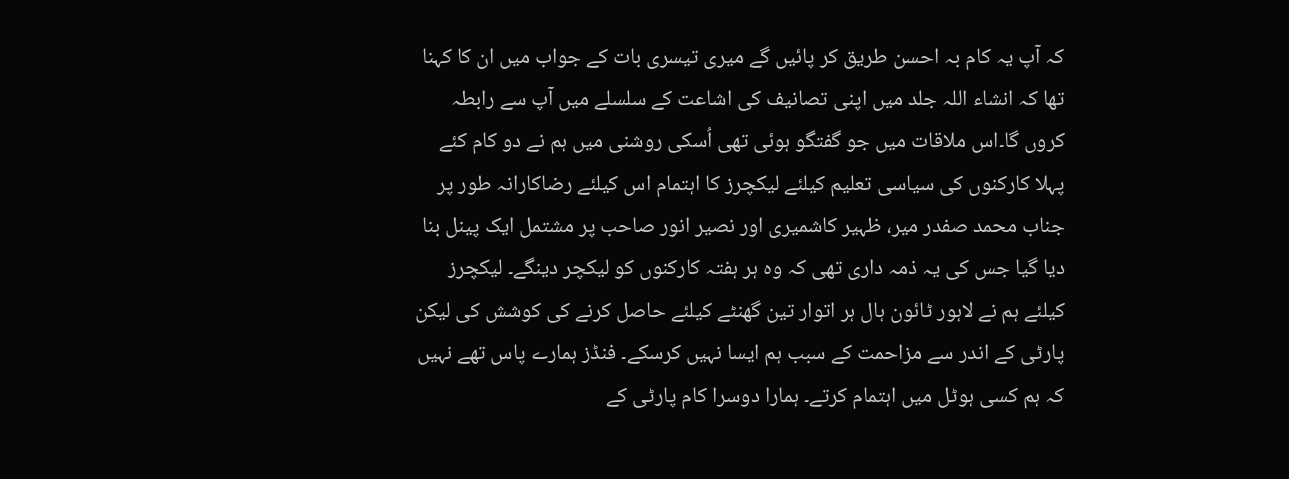کہ آپ یہ کام بہ احسن طریق کر پائیں گے میری تیسری بات کے جواب میں ان کا کہنا تھا کہ انشاء اللہ جلد میں اپنی تصانیف کی اشاعت کے سلسلے میں آپ سے رابطہ کروں گا۔اس ملاقات میں جو گفتگو ہوئی تھی اُسکی روشنی میں ہم نے دو کام کئے پہلا کارکنوں کی سیاسی تعلیم کیلئے لیکچرز کا اہتمام اس کیلئے رضاکارانہ طور پر جناب محمد صفدر میر، ظہیر کاشمیری اور نصیر انور صاحب پر مشتمل ایک پینل بنا دیا گیا جس کی یہ ذمہ داری تھی کہ وہ ہر ہفتہ کارکنوں کو لیکچر دینگے۔ لیکچرز کیلئے ہم نے لاہور ٹائون ہال ہر اتوار تین گھنٹے کیلئے حاصل کرنے کی کوشش کی لیکن پارٹی کے اندر سے مزاحمت کے سبب ہم ایسا نہیں کرسکے۔ فنڈز ہمارے پاس تھے نہیں کہ ہم کسی ہوٹل میں اہتمام کرتے۔ ہمارا دوسرا کام پارٹی کے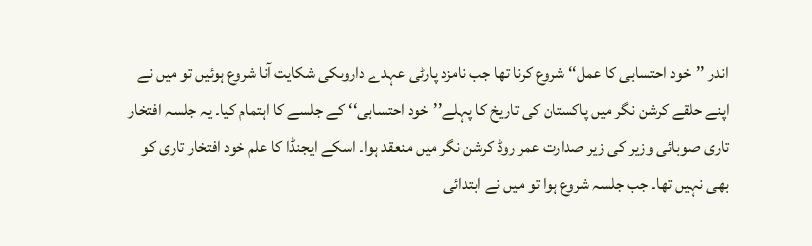اندر ’’خود احتسابی کا عمل‘‘ شروع کرنا تھا جب نامزد پارٹی عہدے داروںکی شکایت آنا شروع ہوئیں تو میں نے اپنے حلقے کرشن نگر میں پاکستان کی تاریخ کا پہلے’’خود احتسابی‘‘ کے جلسے کا اہتمام کیا۔ یہ جلسہ افتخار تاری صوبائی وزیر کی زیر صدارت عمر روڈ کرشن نگر میں منعقد ہوا۔ اسکے ایجنڈا کا علم خود افتخار تاری کو بھی نہیں تھا۔ جب جلسہ شروع ہوا تو میں نے ابتدائی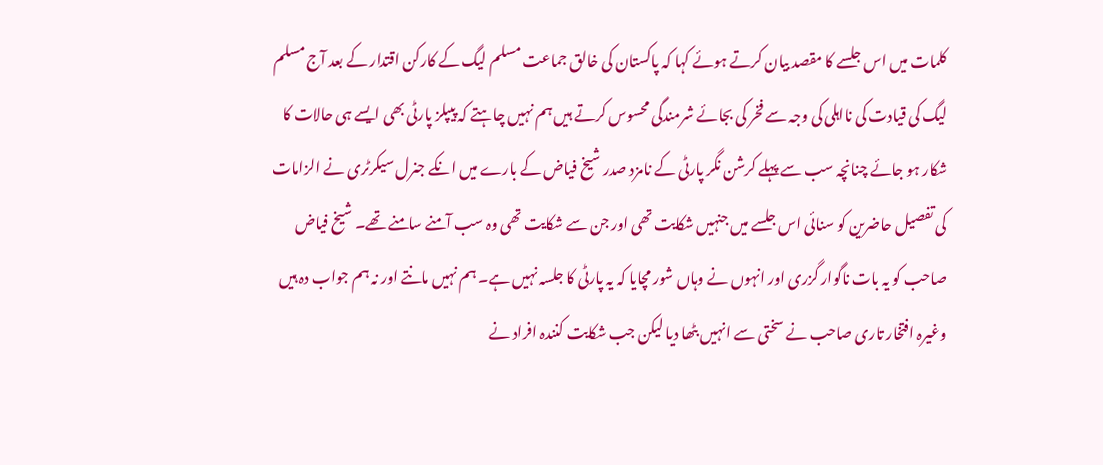کلمات میں اس جلسے کا مقصد بیان کرتے ہوئے کہا کہ پاکستان کی خالق جماعت مسلم لیگ کے کارکن اقتدار کے بعد آج مسلم لیگ کی قیادت کی نااہلی کی وجہ سے فخر کی بجائے شرمندگی محسوس کرتے ہیں ہم نہیں چاہتے کہ پیپلز پارٹی بھی ایسے ہی حالات کا شکار ہو جائے چنانچہ سب سے پہلے کرشن نگر پارٹی کے نامزد صدر شیخ فیاض کے بارے میں انکے جنرل سیکرٹری نے الزامات کی تفصیل حاضرین کو سنائی اس جلسے میں جنہیں شکایت تھی اور جن سے شکایت تھی وہ سب آمنے سامنے تھے۔ شیخ فیاض صاحب کو یہ بات ناگوار گزری اور انہوں نے وہاں شور مچایا کہ یہ پارٹی کا جلسہ نہیں ہے۔ ہم نہیں مانتے اور نہ ہم جواب دہ ہیں وغیرہ افتخار تاری صاحب نے سختی سے انہیں بٹھا دیا لیکن جب شکایت کنندہ افراد نے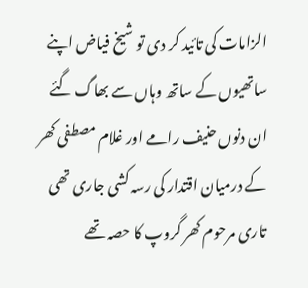الزامات کی تائید کر دی تو شیخ فیاض اپنے ساتھیوں کے ساتھ وہاں سے بھاگ گئے ان دنوں حنیف رامے اور غلام مصطفی کھر کے درمیان اقتدار کی رسہ کشی جاری تھی تاری مرحوم کھر گروپ کا حصہ تھے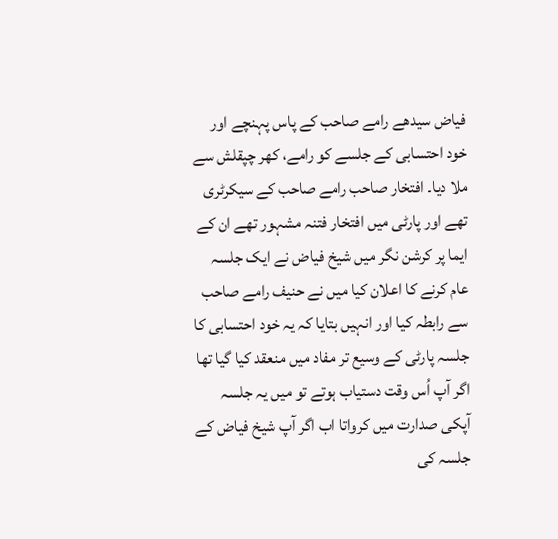فیاض سیدھے رامے صاحب کے پاس پہنچے اور خود احتسابی کے جلسے کو رامے، کھر چپقلش سے ملا دیا۔ افتخار صاحب رامے صاحب کے سیکرٹری تھے اور پارٹی میں افتخار فتنہ مشہور تھے ان کے ایما پر کرشن نگر میں شیخ فیاض نے ایک جلسہ عام کرنے کا اعلان کیا میں نے حنیف رامے صاحب سے رابطہ کیا اور انہیں بتایا کہ یہ خود احتسابی کا جلسہ پارٹی کے وسیع تر مفاد میں منعقد کیا گیا تھا اگر آپ اُس وقت دستیاب ہوتے تو میں یہ جلسہ آپکی صدارت میں کرواتا اب اگر آپ شیخ فیاض کے جلسہ کی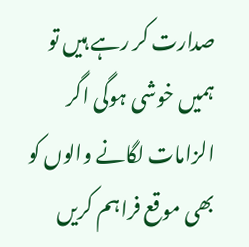صدارت کر رہے ہیں تو ہمیں خوشی ہوگی اگر الزامات لگانے والوں کو بھی موقع فراہم کریں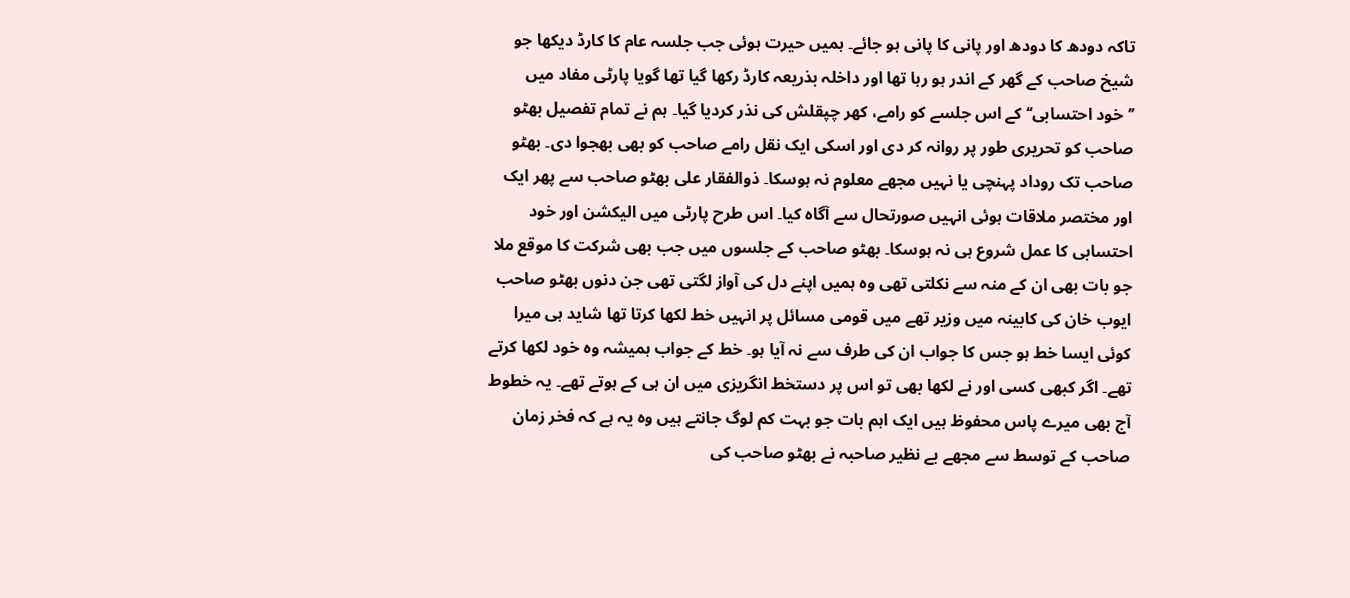تاکہ دودھ کا دودھ اور پانی کا پانی ہو جائے۔ ہمیں حیرت ہوئی جب جلسہ عام کا کارڈ دیکھا جو شیخ صاحب کے گھر کے اندر ہو رہا تھا اور داخلہ بذریعہ کارڈ رکھا گیا تھا گویا پارٹی مفاد میں ’’خود احتسابی‘‘ کے اس جلسے کو رامے، کھر چپقلش کی نذر کردیا گیا۔ ہم نے تمام تفصیل بھٹو صاحب کو تحریری طور پر روانہ کر دی اور اسکی ایک نقل رامے صاحب کو بھی بھجوا دی۔ بھٹو صاحب تک روداد پہنچی یا نہیں مجھے معلوم نہ ہوسکا۔ ذوالفقار علی بھٹو صاحب سے پھر ایک اور مختصر ملاقات ہوئی انہیں صورتحال سے آگاہ کیا۔ اس طرح پارٹی میں الیکشن اور خود احتسابی کا عمل شروع ہی نہ ہوسکا۔ بھٹو صاحب کے جلسوں میں جب بھی شرکت کا موقع ملا جو بات بھی ان کے منہ سے نکلتی تھی وہ ہمیں اپنے دل کی آواز لگتی تھی جن دنوں بھٹو صاحب ایوب خان کی کابینہ میں وزیر تھے میں قومی مسائل پر انہیں خط لکھا کرتا تھا شاید ہی میرا کوئی ایسا خط ہو جس کا جواب ان کی طرف سے نہ آیا ہو۔ خط کے جواب ہمیشہ وہ خود لکھا کرتے تھے۔ اگر کبھی کسی اور نے لکھا بھی تو اس پر دستخط انگریزی میں ان ہی کے ہوتے تھے۔ یہ خطوط آج بھی میرے پاس محفوظ ہیں ایک اہم بات جو بہت کم لوگ جانتے ہیں وہ یہ ہے کہ فخر زمان صاحب کے توسط سے مجھے بے نظیر صاحبہ نے بھٹو صاحب کی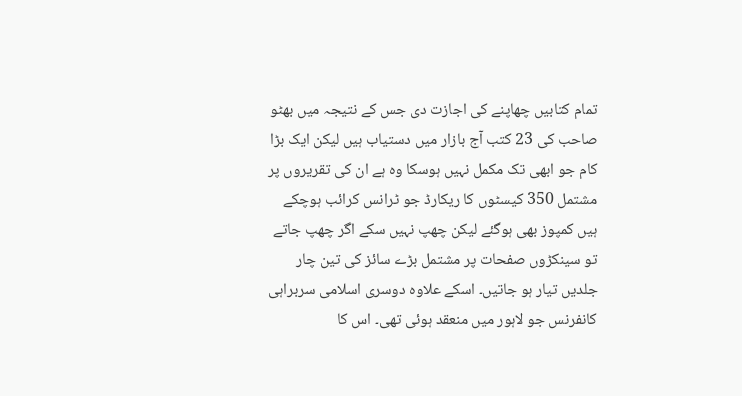تمام کتابیں چھاپنے کی اجازت دی جس کے نتیجہ میں بھٹو صاحب کی 23 کتب آج بازار میں دستیاب ہیں لیکن ایک بڑا کام جو ابھی تک مکمل نہیں ہوسکا وہ ہے ان کی تقریروں پر مشتمل 350 کیسٹوں کا ریکارڈ جو ٹرانس کرائب ہوچکے ہیں کمپوز بھی ہوگئے لیکن چھپ نہیں سکے اگر چھپ جاتے تو سینکڑوں صفحات پر مشتمل بڑے سائز کی تین چار جلدیں تیار ہو جاتیں۔ اسکے علاوہ دوسری اسلامی سربراہی کانفرنس جو لاہور میں منعقد ہوئی تھی۔ اس کا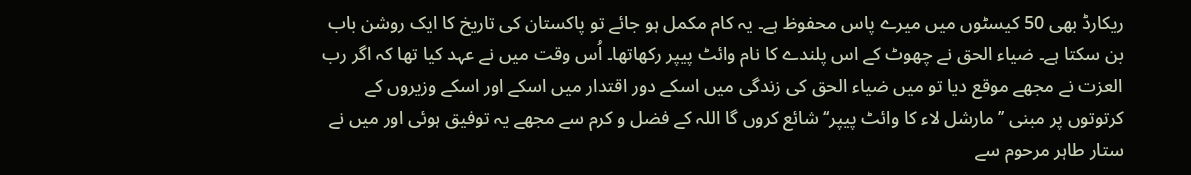ریکارڈ بھی 50 کیسٹوں میں میرے پاس محفوظ ہے۔ یہ کام مکمل ہو جائے تو پاکستان کی تاریخ کا ایک روشن باب بن سکتا ہے۔ ضیاء الحق نے چھوٹ کے اس پلندے کا نام وائٹ پیپر رکھاتھا۔ اُس وقت میں نے عہد کیا تھا کہ اگر رب العزت نے مجھے موقع دیا تو میں ضیاء الحق کی زندگی میں اسکے دور اقتدار میں اسکے اور اسکے وزیروں کے کرتوتوں پر مبنی ’’مارشل لاء کا وائٹ پیپر‘‘ شائع کروں گا اللہ کے فضل و کرم سے مجھے یہ توفیق ہوئی اور میں نے ستار طاہر مرحوم سے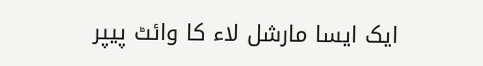ایک ایسا مارشل لاء کا وائٹ پیپر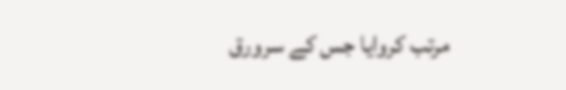مرتب کروایا جس کے سرورق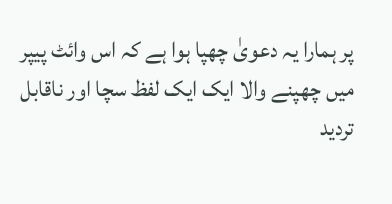پر ہمارا یہ دعویٰ چھپا ہوا ہے کہ اس وائٹ پیپر میں چھپنے والا ایک ایک لفظ سچا اور ناقابل تردید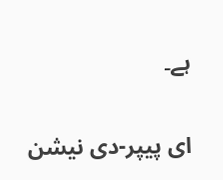ہے۔

ای پیپر-دی نیشن